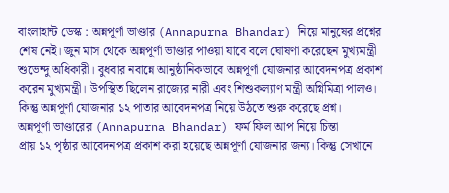বাংলাহান্ট ডেস্ক : অন্নপূর্ণা ভাণ্ডার (Annapurna Bhandar) নিয়ে মানুষের প্রশ্নের শেষ নেই। জুন মাস থেকে অন্নপূর্ণা ভাণ্ডার পাওয়া যাবে বলে ঘোষণা করেছেন মুখ্যমন্ত্রী শুভেন্দু অধিকারী। বুধবার নবান্নে আনুষ্ঠানিকভাবে অন্নপূর্ণা যোজনার আবেদনপত্র প্রকাশ করেন মুখ্যমন্ত্রী। উপস্থিত ছিলেন রাজ্যের নারী এবং শিশুকল্যাণ মন্ত্রী অগ্নিমিত্রা পালও। কিন্তু অন্নপূর্ণা যোজনার ১২ পাতার আবেদনপত্র নিয়ে উঠতে শুরু করেছে প্রশ্ন।
অন্নপূর্ণা ভাণ্ডারের (Annapurna Bhandar) ফর্ম ফিল আপ নিয়ে চিন্তা
প্রায় ১২ পৃষ্ঠার আবেদনপত্র প্রকাশ করা হয়েছে অন্নপূর্ণা যোজনার জন্য। কিন্তু সেখানে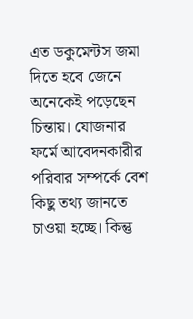এত ডকুমেন্টস জমা দিতে হবে জেনে অনেকেই পড়েছেন চিন্তায়। যোজনার ফর্মে আবেদনকারীর পরিবার সম্পর্কে বেশ কিছু তথ্য জানতে চাওয়া হচ্ছে। কিন্তু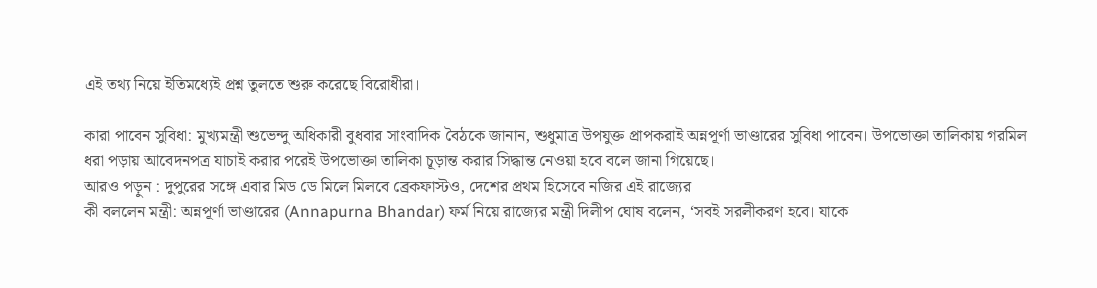এই তথ্য নিয়ে ইতিমধ্যেই প্রশ্ন তুলতে শুরু করেছে বিরোধীরা।

কারা পাবেন সুবিধা: মুখ্যমন্ত্রী শুভেন্দু অধিকারী বুধবার সাংবাদিক বৈঠকে জানান, শুধুমাত্র উপযুক্ত প্রাপকরাই অন্নপূর্ণা ভাণ্ডারের সুবিধা পাবেন। উপভোক্তা তালিকায় গরমিল ধরা পড়ায় আবেদনপত্র যাচাই করার পরেই উপভোক্তা তালিকা চূড়ান্ত করার সিদ্ধান্ত নেওয়া হবে বলে জানা গিয়েছে।
আরও পড়ুন : দুপুরের সঙ্গে এবার মিড ডে মিলে মিলবে ব্রেকফাস্টও, দেশের প্রথম হিসেবে নজির এই রাজ্যের
কী বললেন মন্ত্রী: অন্নপূর্ণা ভাণ্ডারের (Annapurna Bhandar) ফর্ম নিয়ে রাজ্যের মন্ত্রী দিলীপ ঘোষ বলেন, ‘সবই সরলীকরণ হবে। যাকে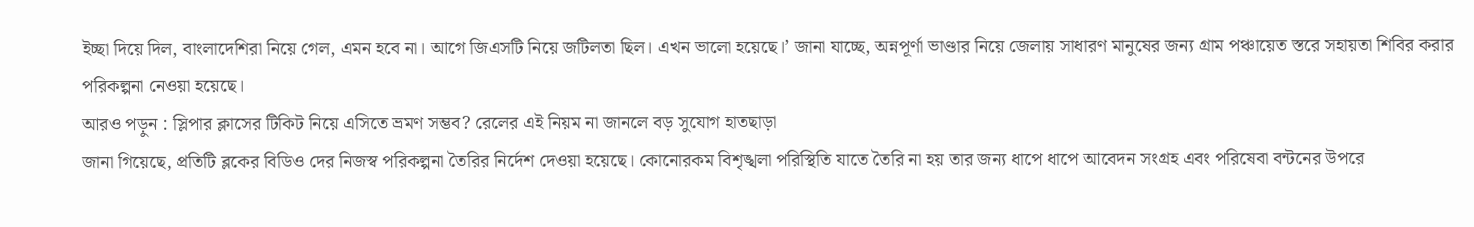ইচ্ছা দিয়ে দিল, বাংলাদেশিরা নিয়ে গেল, এমন হবে না। আগে জিএসটি নিয়ে জটিলতা ছিল। এখন ভালো হয়েছে।’ জানা যাচ্ছে, অন্নপূর্ণা ভাণ্ডার নিয়ে জেলায় সাধারণ মানুষের জন্য গ্রাম পঞ্চায়েত স্তরে সহায়তা শিবির করার পরিকল্পনা নেওয়া হয়েছে।
আরও পড়ুন : স্লিপার ক্লাসের টিকিট নিয়ে এসিতে ভ্রমণ সম্ভব? রেলের এই নিয়ম না জানলে বড় সুযোগ হাতছাড়া
জানা গিয়েছে, প্রতিটি ব্লকের বিডিও দের নিজস্ব পরিকল্পনা তৈরির নির্দেশ দেওয়া হয়েছে। কোনোরকম বিশৃঙ্খলা পরিস্থিতি যাতে তৈরি না হয় তার জন্য ধাপে ধাপে আবেদন সংগ্রহ এবং পরিষেবা বন্টনের উপরে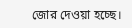জোর দেওয়া হচ্ছে।